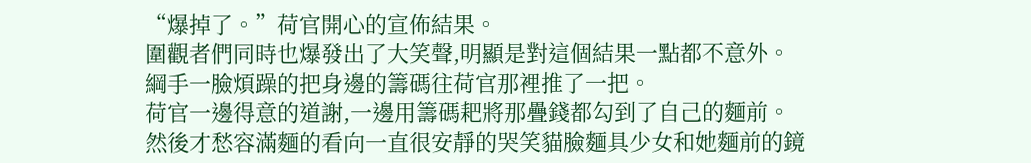“爆掉了。”荷官開心的宣佈結果。
圍觀者們同時也爆發出了大笑聲,明顯是對這個結果一點都不意外。
綱手一臉煩躁的把身邊的籌碼往荷官那裡推了一把。
荷官一邊得意的道謝,一邊用籌碼耙將那疊錢都勾到了自己的麵前。
然後才愁容滿麵的看向一直很安靜的哭笑貓臉麵具少女和她麵前的鏡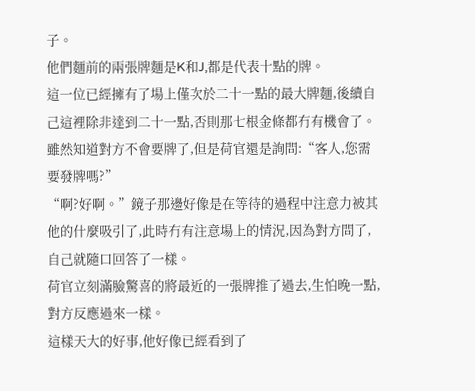子。
他們麵前的兩張牌麵是K和J,都是代表十點的牌。
這一位已經擁有了場上僅次於二十一點的最大牌麵,後續自己這裡除非達到二十一點,否則那七根金條都冇有機會了。
雖然知道對方不會要牌了,但是荷官還是詢問:“客人,您需要發牌嗎?”
“啊?好啊。”鏡子那邊好像是在等待的過程中注意力被其他的什麼吸引了,此時冇有注意場上的情況,因為對方問了,自己就隨口回答了一樣。
荷官立刻滿臉驚喜的將最近的一張牌推了過去,生怕晚一點,對方反應過來一樣。
這樣天大的好事,他好像已經看到了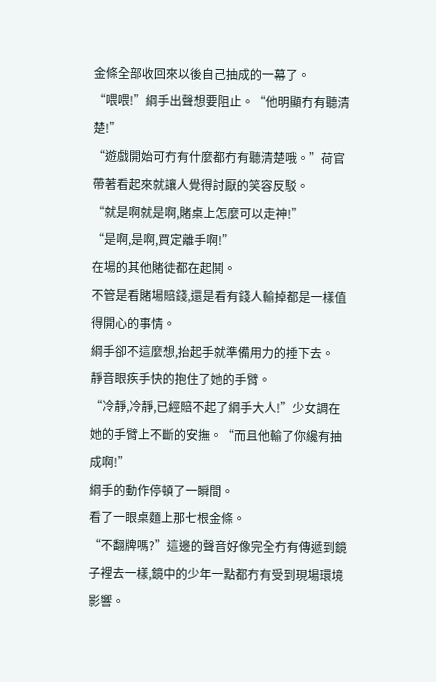金條全部收回來以後自己抽成的一幕了。
“喂喂!”綱手出聲想要阻止。“他明顯冇有聽清楚!”
“遊戲開始可冇有什麼都冇有聽清楚哦。”荷官帶著看起來就讓人覺得討厭的笑容反駁。
“就是啊就是啊,賭桌上怎麼可以走神!”
“是啊,是啊,買定離手啊!”
在場的其他賭徒都在起鬨。
不管是看賭場賠錢,還是看有錢人輸掉都是一樣值得開心的事情。
綱手卻不這麼想,抬起手就準備用力的捶下去。
靜音眼疾手快的抱住了她的手臂。
“冷靜,冷靜,已經賠不起了綱手大人!”少女調在她的手臂上不斷的安撫。“而且他輸了你纔有抽成啊!”
綱手的動作停頓了一瞬間。
看了一眼桌麵上那七根金條。
“不翻牌嗎?”這邊的聲音好像完全冇有傳遞到鏡子裡去一樣,鏡中的少年一點都冇有受到現場環境影響。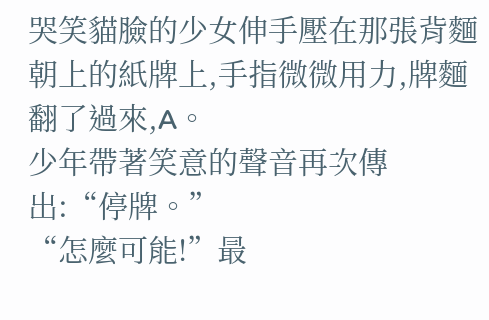哭笑貓臉的少女伸手壓在那張背麵朝上的紙牌上,手指微微用力,牌麵翻了過來,A。
少年帶著笑意的聲音再次傳出:“停牌。”
“怎麼可能!”最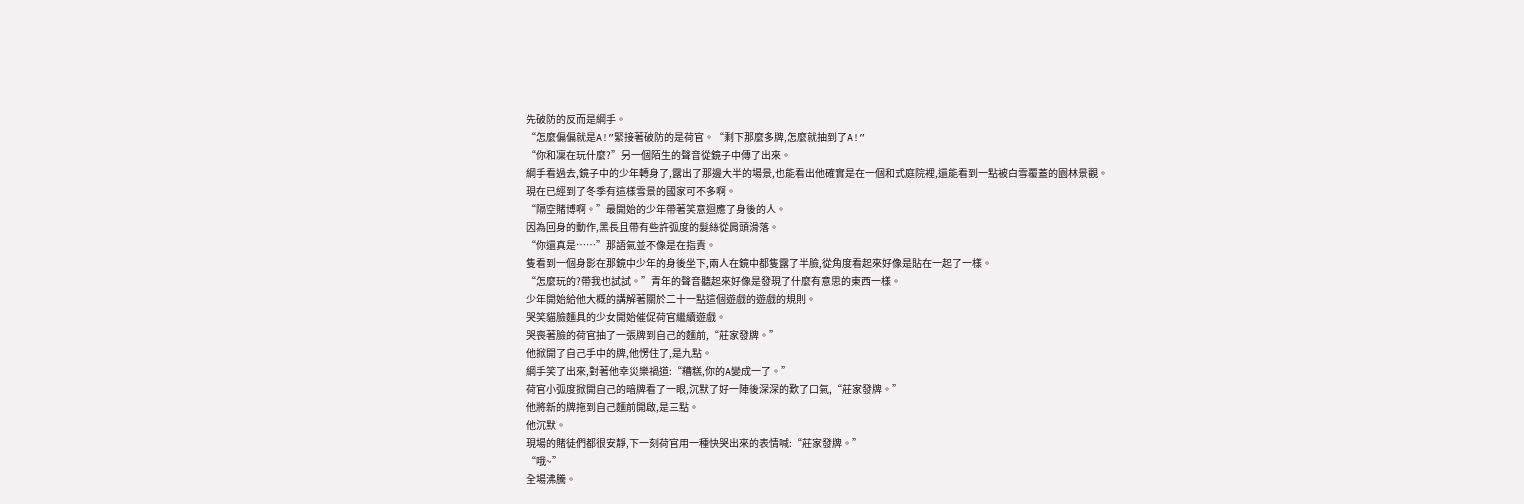先破防的反而是綱手。
“怎麼偏偏就是A!”緊接著破防的是荷官。“剩下那麼多牌,怎麼就抽到了A!”
“你和凜在玩什麼?”另一個陌生的聲音從鏡子中傳了出來。
綱手看過去,鏡子中的少年轉身了,露出了那邊大半的場景,也能看出他確實是在一個和式庭院裡,還能看到一點被白雪覆蓋的園林景觀。
現在已經到了冬季有這樣雪景的國家可不多啊。
“隔空賭博啊。”最開始的少年帶著笑意迴應了身後的人。
因為回身的動作,黑長且帶有些許弧度的髮絲從肩頭滑落。
“你還真是……”那語氣並不像是在指責。
隻看到一個身影在那鏡中少年的身後坐下,兩人在鏡中都隻露了半臉,從角度看起來好像是貼在一起了一樣。
“怎麼玩的?帶我也試試。”青年的聲音聽起來好像是發現了什麼有意思的東西一樣。
少年開始給他大概的講解著關於二十一點這個遊戲的遊戲的規則。
哭笑貓臉麵具的少女開始催促荷官繼續遊戲。
哭喪著臉的荷官抽了一張牌到自己的麵前,“莊家發牌。”
他掀開了自己手中的牌,他愣住了,是九點。
綱手笑了出來,對著他幸災樂禍道:“糟糕,你的A變成一了。”
荷官小弧度掀開自己的暗牌看了一眼,沉默了好一陣後深深的歎了口氣,“莊家發牌。”
他將新的牌拖到自己麵前開啟,是三點。
他沉默。
現場的賭徒們都很安靜,下一刻荷官用一種快哭出來的表情喊:“莊家發牌。”
“哦~”
全場沸騰。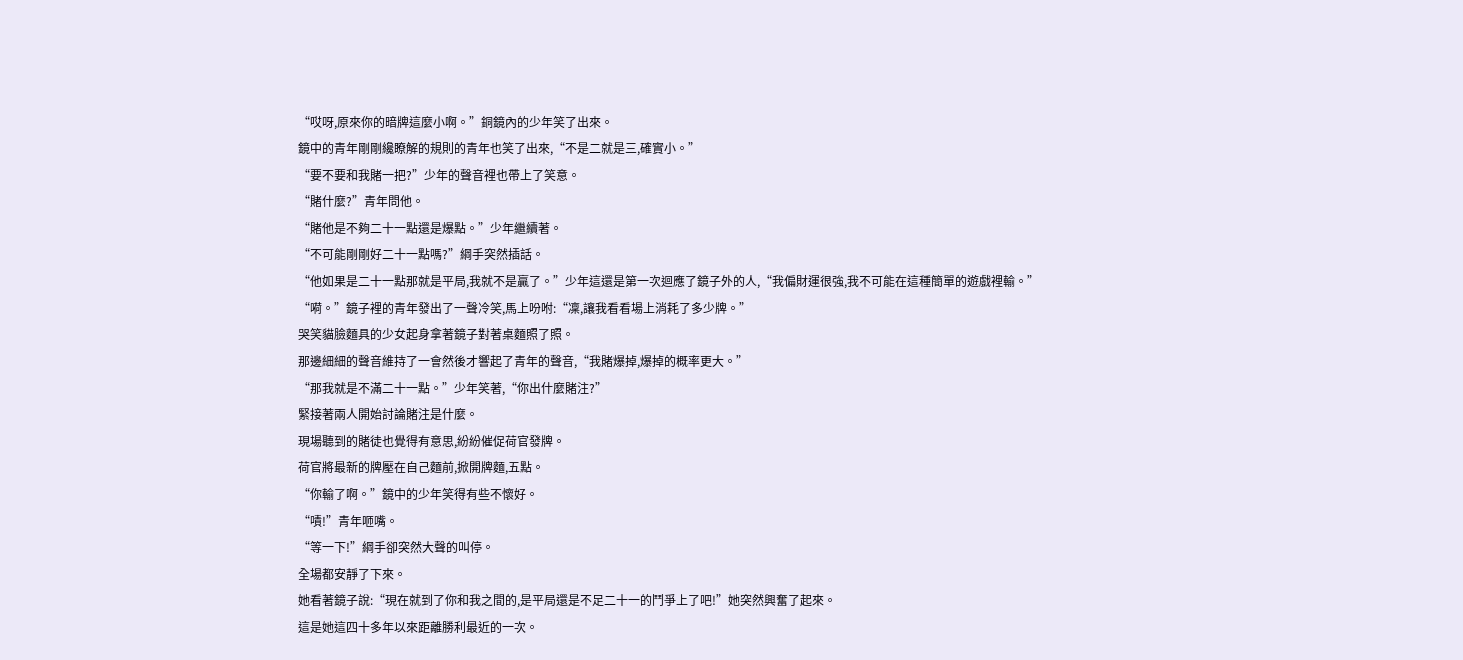“哎呀,原來你的暗牌這麼小啊。”銅鏡內的少年笑了出來。
鏡中的青年剛剛纔瞭解的規則的青年也笑了出來,“不是二就是三,確實小。”
“要不要和我賭一把?”少年的聲音裡也帶上了笑意。
“賭什麼?”青年問他。
“賭他是不夠二十一點還是爆點。”少年繼續著。
“不可能剛剛好二十一點嗎?”綱手突然插話。
“他如果是二十一點那就是平局,我就不是贏了。”少年這還是第一次迴應了鏡子外的人,“我偏財運很強,我不可能在這種簡單的遊戲裡輸。”
“嗬。”鏡子裡的青年發出了一聲冷笑,馬上吩咐:“凜,讓我看看場上消耗了多少牌。”
哭笑貓臉麵具的少女起身拿著鏡子對著桌麵照了照。
那邊細細的聲音維持了一會然後才響起了青年的聲音,“我賭爆掉,爆掉的概率更大。”
“那我就是不滿二十一點。”少年笑著,“你出什麼賭注?”
緊接著兩人開始討論賭注是什麼。
現場聽到的賭徒也覺得有意思,紛紛催促荷官發牌。
荷官將最新的牌壓在自己麵前,掀開牌麵,五點。
“你輸了啊。”鏡中的少年笑得有些不懷好。
“嘖!”青年咂嘴。
“等一下!”綱手卻突然大聲的叫停。
全場都安靜了下來。
她看著鏡子說:“現在就到了你和我之間的,是平局還是不足二十一的鬥爭上了吧!”她突然興奮了起來。
這是她這四十多年以來距離勝利最近的一次。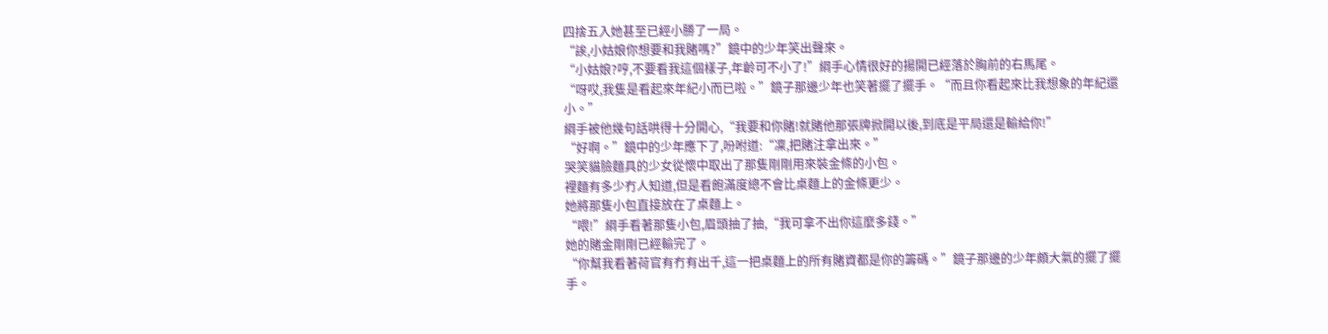四捨五入她甚至已經小勝了一局。
“誒,小姑娘你想要和我賭嗎?”鏡中的少年笑出聲來。
“小姑娘?哼,不要看我這個樣子,年齡可不小了!”綱手心情很好的揚開已經落於胸前的右馬尾。
“呀哎,我隻是看起來年紀小而已啦。”鏡子那邊少年也笑著擺了擺手。“而且你看起來比我想象的年紀還小。”
綱手被他幾句話哄得十分開心,“我要和你賭!就賭他那張牌掀開以後,到底是平局還是輸給你!”
“好啊。”鏡中的少年應下了,吩咐道:“凜,把賭注拿出來。”
哭笑貓臉麵具的少女從懷中取出了那隻剛剛用來裝金條的小包。
裡麵有多少冇人知道,但是看飽滿度總不會比桌麵上的金條更少。
她將那隻小包直接放在了桌麵上。
“喂!”綱手看著那隻小包,眉頭抽了抽,“我可拿不出你這麼多錢。”
她的賭金剛剛已經輸完了。
“你幫我看著荷官有冇有出千,這一把桌麵上的所有賭資都是你的籌碼。”鏡子那邊的少年頗大氣的擺了擺手。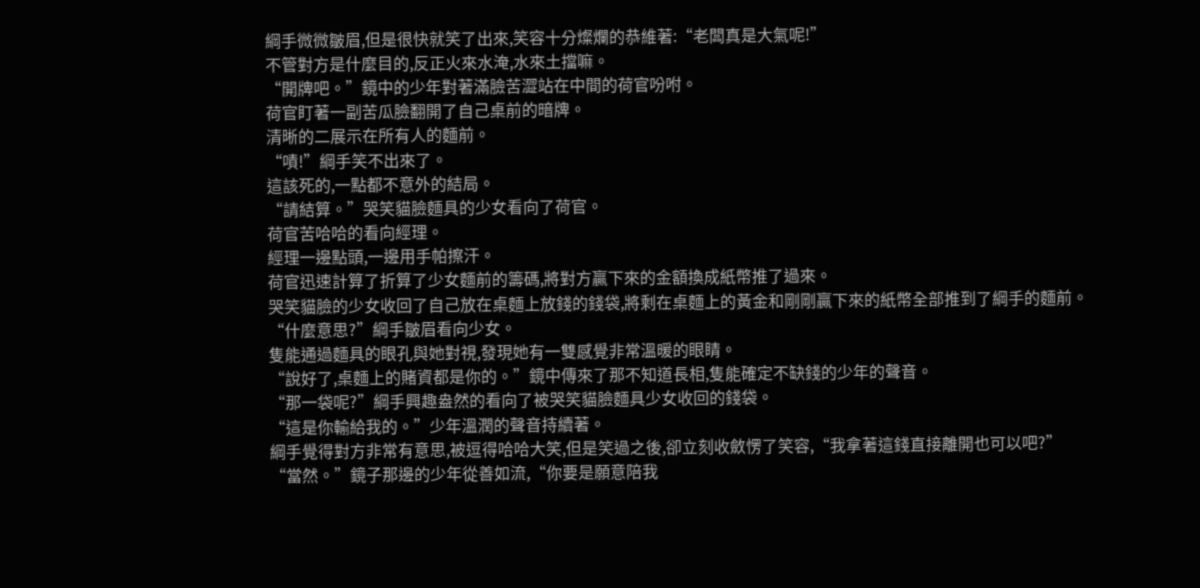綱手微微皺眉,但是很快就笑了出來,笑容十分燦爛的恭維著:“老闆真是大氣呢!”
不管對方是什麼目的,反正火來水淹,水來土擋嘛。
“開牌吧。”鏡中的少年對著滿臉苦澀站在中間的荷官吩咐。
荷官盯著一副苦瓜臉翻開了自己桌前的暗牌。
清晰的二展示在所有人的麵前。
“嘖!”綱手笑不出來了。
這該死的,一點都不意外的結局。
“請結算。”哭笑貓臉麵具的少女看向了荷官。
荷官苦哈哈的看向經理。
經理一邊點頭,一邊用手帕擦汗。
荷官迅速計算了折算了少女麵前的籌碼,將對方贏下來的金額換成紙幣推了過來。
哭笑貓臉的少女收回了自己放在桌麵上放錢的錢袋,將剩在桌麵上的黃金和剛剛贏下來的紙幣全部推到了綱手的麵前。
“什麼意思?”綱手皺眉看向少女。
隻能通過麵具的眼孔與她對視,發現她有一雙感覺非常溫暖的眼睛。
“說好了,桌麵上的賭資都是你的。”鏡中傳來了那不知道長相,隻能確定不缺錢的少年的聲音。
“那一袋呢?”綱手興趣盎然的看向了被哭笑貓臉麵具少女收回的錢袋。
“這是你輸給我的。”少年溫潤的聲音持續著。
綱手覺得對方非常有意思,被逗得哈哈大笑,但是笑過之後,卻立刻收斂愣了笑容,“我拿著這錢直接離開也可以吧?”
“當然。”鏡子那邊的少年從善如流,“你要是願意陪我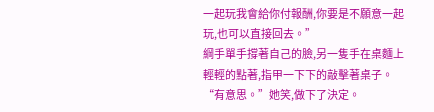一起玩我會給你付報酬,你要是不願意一起玩,也可以直接回去。”
綱手單手撐著自己的臉,另一隻手在桌麵上輕輕的點著,指甲一下下的敲擊著桌子。
“有意思。”她笑,做下了決定。